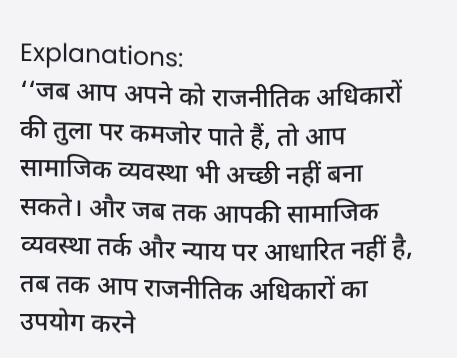Explanations:
‘‘जब आप अपने को राजनीतिक अधिकारों की तुला पर कमजोर पाते हैं, तो आप सामाजिक व्यवस्था भी अच्छी नहीं बना सकते। और जब तक आपकी सामाजिक व्यवस्था तर्क और न्याय पर आधारित नहीं है, तब तक आप राजनीतिक अधिकारों का उपयोग करने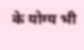के योग्य भी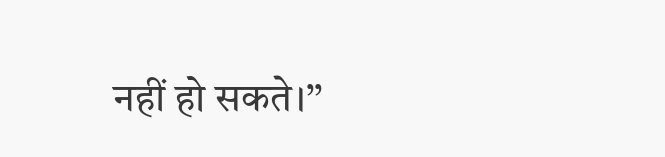नहीं हो सकते।’’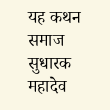यह कथन समाज सुधारक महादेव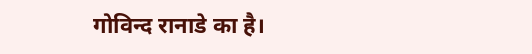गोविन्द रानाडे का है।